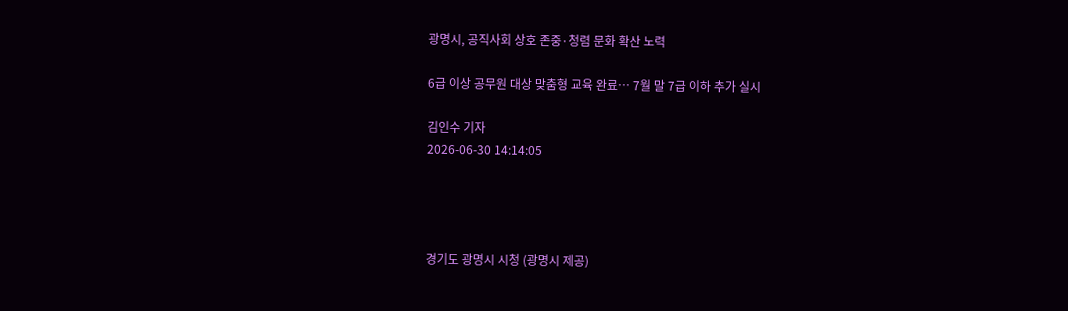광명시, 공직사회 상호 존중·청렴 문화 확산 노력

6급 이상 공무원 대상 맞춤형 교육 완료… 7월 말 7급 이하 추가 실시

김인수 기자
2026-06-30 14:14:05




경기도 광명시 시청 (광명시 제공)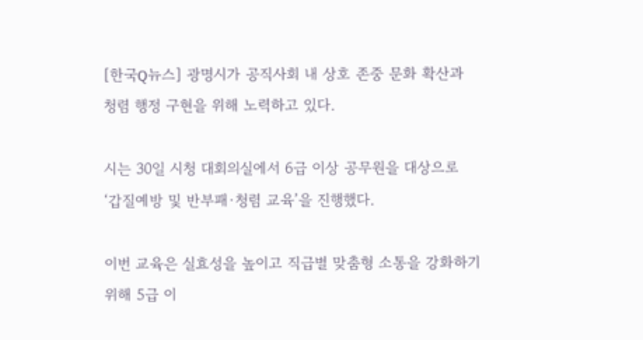[한국Q뉴스] 광명시가 공직사회 내 상호 존중 문화 확산과 청렴 행정 구현을 위해 노력하고 있다.

시는 30일 시청 대회의실에서 6급 이상 공무원을 대상으로 ‘갑질예방 및 반부패·청렴 교육’을 진행했다.

이번 교육은 실효성을 높이고 직급별 맞춤형 소통을 강화하기 위해 5급 이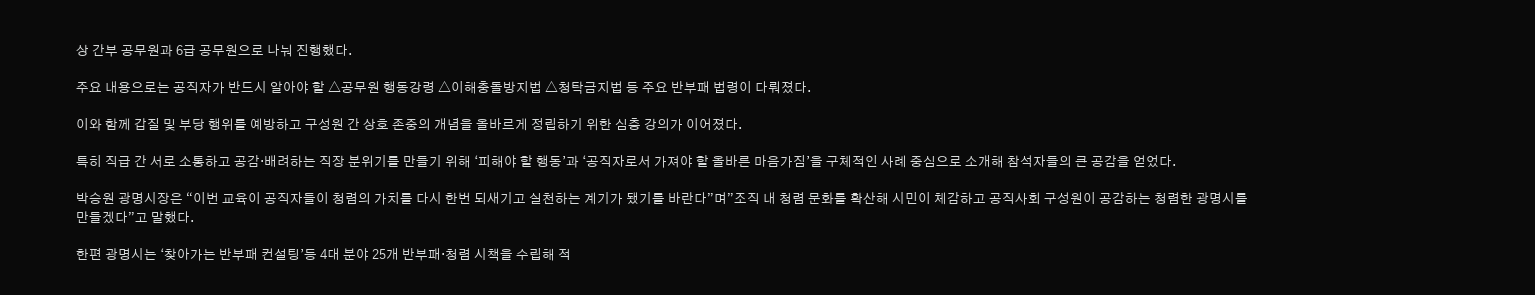상 간부 공무원과 6급 공무원으로 나눠 진행했다.

주요 내용으로는 공직자가 반드시 알아야 할 △공무원 행동강령 △이해충돌방지법 △청탁금지법 등 주요 반부패 법령이 다뤄졌다.

이와 함께 갑질 및 부당 행위를 예방하고 구성원 간 상호 존중의 개념을 올바르게 정립하기 위한 심층 강의가 이어졌다.

특히 직급 간 서로 소통하고 공감·배려하는 직장 분위기를 만들기 위해 ‘피해야 할 행동’과 ‘공직자로서 가져야 할 올바른 마음가짐’을 구체적인 사례 중심으로 소개해 참석자들의 큰 공감을 얻었다.

박승원 광명시장은 “이번 교육이 공직자들이 청렴의 가치를 다시 한번 되새기고 실천하는 계기가 됐기를 바란다”며”조직 내 청렴 문화를 확산해 시민이 체감하고 공직사회 구성원이 공감하는 청렴한 광명시를 만들겠다”고 말했다.

한편 광명시는 ‘찾아가는 반부패 컨설팅’등 4대 분야 25개 반부패·청렴 시책을 수립해 적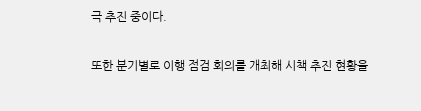극 추진 중이다.

또한 분기별로 이행 점검 회의를 개최해 시책 추진 현황을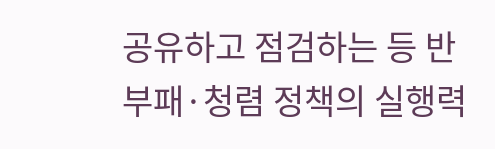공유하고 점검하는 등 반부패·청렴 정책의 실행력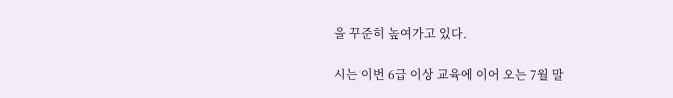을 꾸준히 높여가고 있다.

시는 이번 6급 이상 교육에 이어 오는 7월 말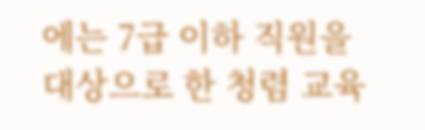에는 7급 이하 직원을 대상으로 한 청렴 교육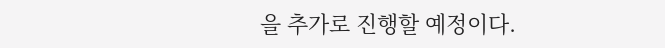을 추가로 진행할 예정이다.